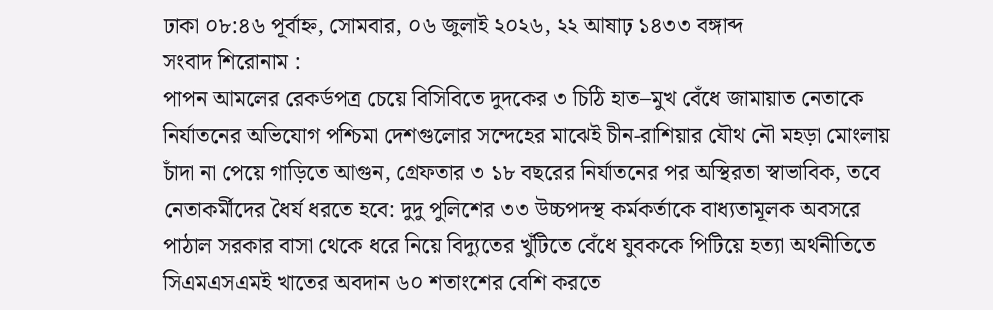ঢাকা ০৮:৪৬ পূর্বাহ্ন, সোমবার, ০৬ জুলাই ২০২৬, ২২ আষাঢ় ১৪৩৩ বঙ্গাব্দ
সংবাদ শিরোনাম :
পাপন আমলের রেকর্ডপত্র চেয়ে বিসিবিতে দুদকের ৩ চিঠি হাত–মুখ বেঁধে জামায়াত নেতাকে নির্যাতনের অভিযোগ পশ্চিমা দেশগুলোর সন্দেহের মাঝেই চীন-রাশিয়ার যৌথ নৌ মহড়া মোংলায় চাঁদা না পেয়ে গাড়িতে আগুন, গ্রেফতার ৩ ১৮ বছরের নির্যাতনের পর অস্থিরতা স্বাভাবিক, তবে নেতাকর্মীদের ধৈর্য ধরতে হবে: দুদু পুলিশের ৩৩ উচ্চপদস্থ কর্মকর্তাকে বাধ্যতামূলক অবসরে পাঠাল সরকার বাসা থেকে ধরে নিয়ে বিদ্যুতের খুঁটিতে বেঁধে যুবককে পিটিয়ে হত্যা অর্থনীতিতে সিএমএসএমই খাতের অবদান ৬০ শতাংশের বেশি করতে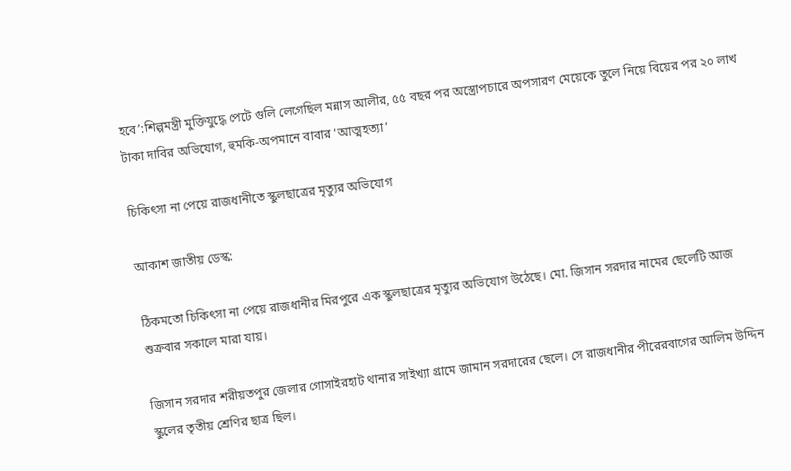হবে’:শিল্পমন্ত্রী মুক্তিযুদ্ধে পেটে গুলি লেগেছিল মন্নাস আলীর, ৫৫ বছর পর অস্ত্রোপচারে অপসারণ মেয়েকে তুলে নিয়ে বিয়ের পর ২০ লাখ টাকা দাবির অভিযোগ, হুমকি-অপমানে বাবার ‘আত্মহত্যা’

চিকিৎসা না পেয়ে রাজধানীতে স্কুলছাত্রের মৃত্যুর অভিযোগ

আকাশ জাতীয় ডেস্ক:

ঠিকমতো চিকিৎসা না পেয়ে রাজধানীর মিরপুরে এক স্কুলছাত্রের মৃত্যুর অভিযোগ উঠেছে। মো. জিসান সরদার নামের ছেলেটি আজ শুক্রবার সকালে মারা যায়।

জিসান সরদার শরীয়তপুর জেলার গোসাইরহাট থানার সাইখ্যা গ্রামে জামান সরদারের ছেলে। সে রাজধানীর পীরেরবাগের আলিম উদ্দিন স্কুলের তৃতীয় শ্রেণির ছাত্র ছিল।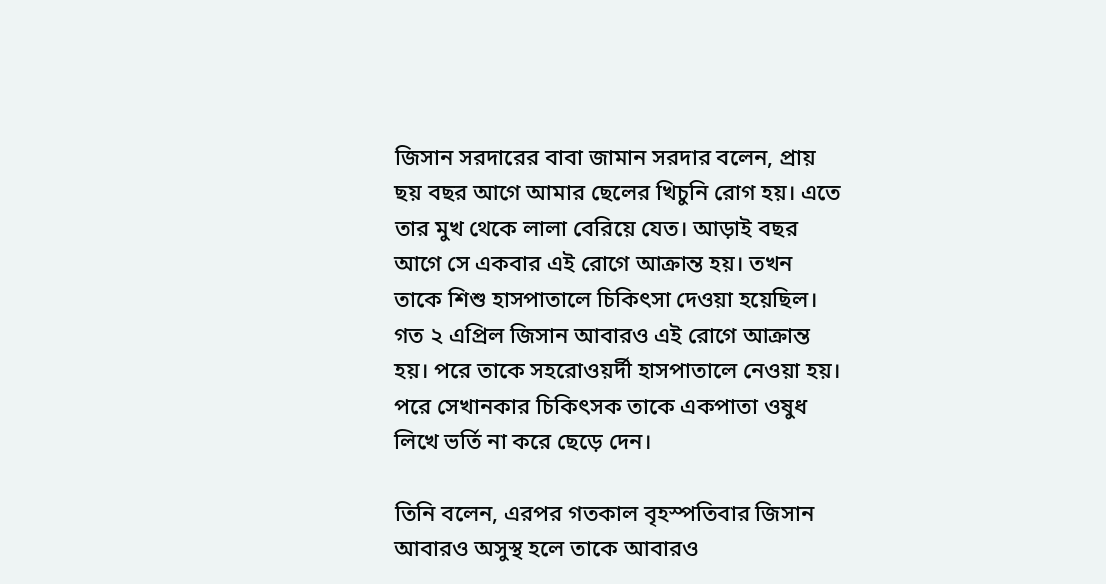জিসান সরদারের বাবা জামান সরদার বলেন, প্রায় ছয় বছর আগে আমার ছেলের খিচুনি রোগ হয়। এতে তার মুখ থেকে লালা বেরিয়ে যেত। আড়াই বছর আগে সে একবার এই রোগে আক্রান্ত হয়। তখন তাকে শিশু হাসপাতালে চিকিৎসা দেওয়া হয়েছিল। গত ২ এপ্রিল জিসান আবারও এই রোগে আক্রান্ত হয়। পরে তাকে সহরোওয়র্দী হাসপাতালে নেওয়া হয়। পরে সেখানকার চিকিৎসক তাকে একপাতা ওষুধ লিখে ভর্তি না করে ছেড়ে দেন।

তিনি বলেন, এরপর গতকাল বৃহস্পতিবার জিসান আবারও অসুস্থ হলে তাকে আবারও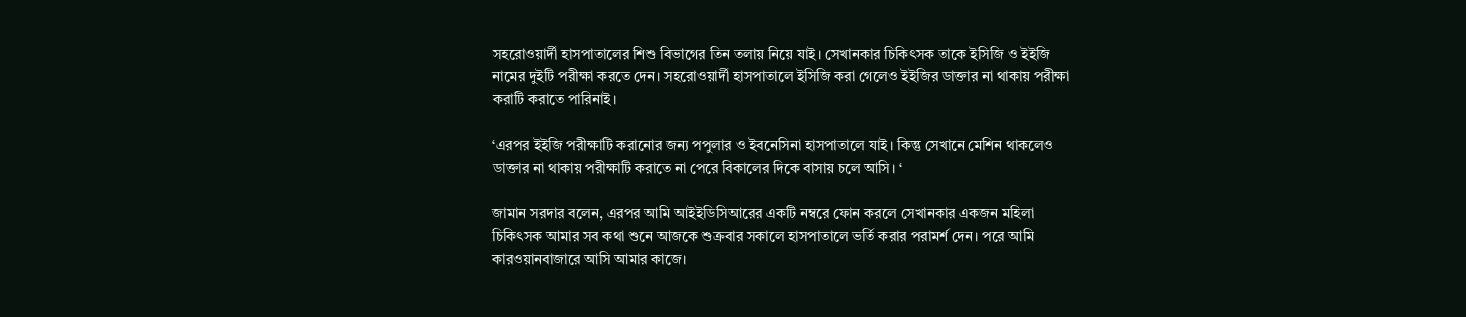সহরোওয়ার্দী হাসপাতালের শিশু বিভাগের তিন তলায় নিয়ে যাই। সেখানকার চিকিৎসক তাকে ইসিজি ও ইইজি নামের দুইটি পরীক্ষা করতে দেন। সহরোওয়ার্দী হাসপাতালে ইসিজি করা গেলেও ইইজির ডাক্তার না থাকায় পরীক্ষা করাটি করাতে পারিনাই।

‘এরপর ইইজি পরীক্ষাটি করানোর জন্য পপুলার ও ইবনেসিনা হাসপাতালে যাই। কিন্তু সেখানে মেশিন থাকলেও ডাক্তার না থাকায় পরীক্ষাটি করাতে না পেরে বিকালের দিকে বাসায় চলে আসি। ‘

জামান সরদার বলেন, এরপর আমি আইইডিসিআরের একটি নম্বরে ফোন করলে সেখানকার একজন মহিলা চিকিৎসক আমার সব কথা শুনে আজকে শুক্রবার সকালে হাসপাতালে ভর্তি করার পরামর্শ দেন। পরে আমি কারওয়ানবাজারে আসি আমার কাজে।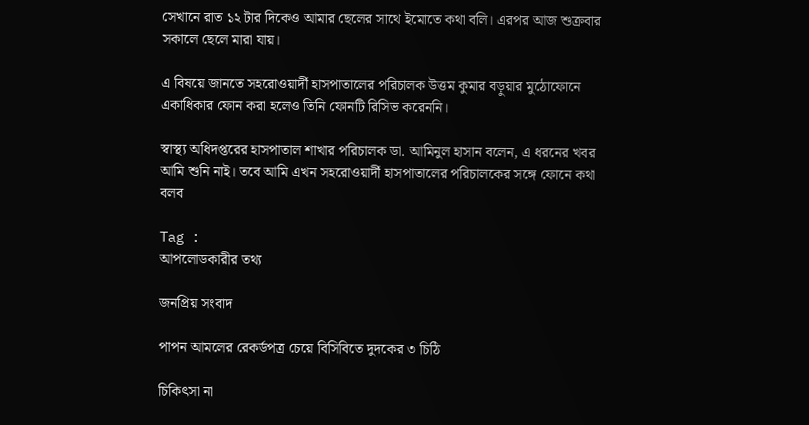সেখানে রাত ১২ টার দিকেও আমার ছেলের সাথে ইমোতে কথা বলি। এরপর আজ শুক্রবার সকালে ছেলে মারা যায়।

এ বিষয়ে জানতে সহরোওয়ার্দী হাসপাতালের পরিচালক উত্তম কুমার বড়ুয়ার মুঠোফোনে একাধিকার ফোন করা হলেও তিনি ফোনটি রিসিভ করেননি।

স্বাস্থ্য অধিদপ্তরের হাসপাতাল শাখার পরিচালক ডা. আমিনুল হাসান বলেন, এ ধরনের খবর আমি শুনি নাই। তবে আমি এখন সহরোওয়ার্দী হাসপাতালের পরিচালকের সঙ্গে ফোনে কথা বলব

Tag :
আপলোডকারীর তথ্য

জনপ্রিয় সংবাদ

পাপন আমলের রেকর্ডপত্র চেয়ে বিসিবিতে দুদকের ৩ চিঠি

চিকিৎসা না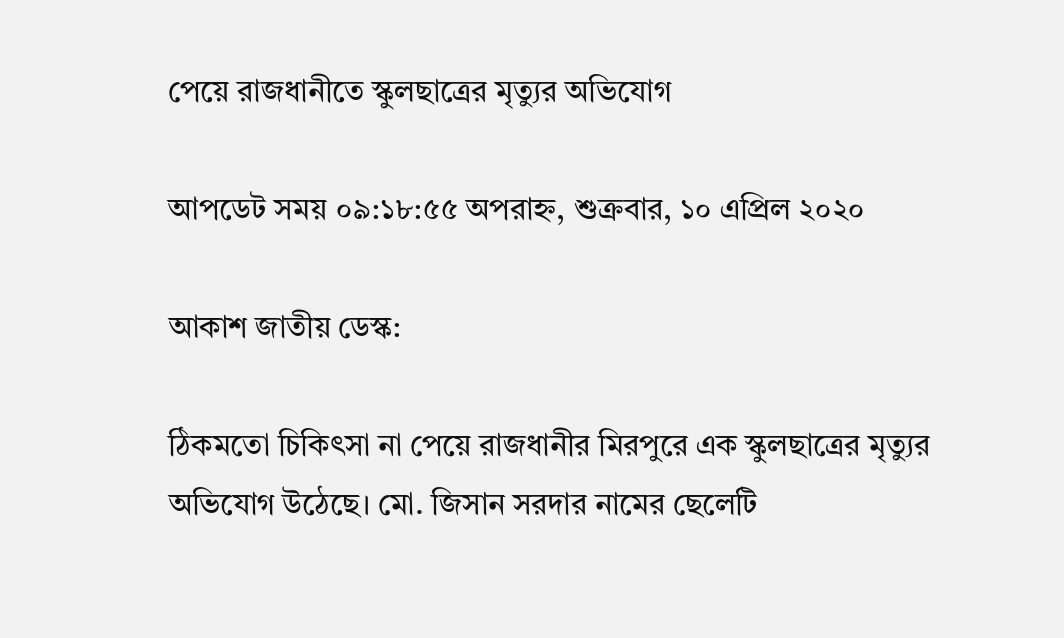পেয়ে রাজধানীতে স্কুলছাত্রের মৃত্যুর অভিযোগ

আপডেট সময় ০৯:১৮:৫৫ অপরাহ্ন, শুক্রবার, ১০ এপ্রিল ২০২০

আকাশ জাতীয় ডেস্ক:

ঠিকমতো চিকিৎসা না পেয়ে রাজধানীর মিরপুরে এক স্কুলছাত্রের মৃত্যুর অভিযোগ উঠেছে। মো. জিসান সরদার নামের ছেলেটি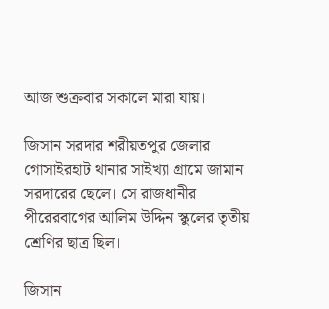আজ শুক্রবার সকালে মারা যায়।

জিসান সরদার শরীয়তপুর জেলার গোসাইরহাট থানার সাইখ্যা গ্রামে জামান সরদারের ছেলে। সে রাজধানীর পীরেরবাগের আলিম উদ্দিন স্কুলের তৃতীয় শ্রেণির ছাত্র ছিল।

জিসান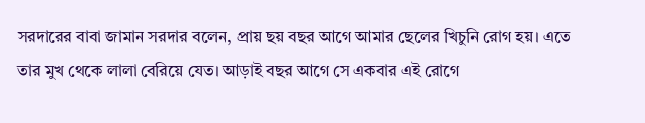সরদারের বাবা জামান সরদার বলেন, প্রায় ছয় বছর আগে আমার ছেলের খিচুনি রোগ হয়। এতে তার মুখ থেকে লালা বেরিয়ে যেত। আড়াই বছর আগে সে একবার এই রোগে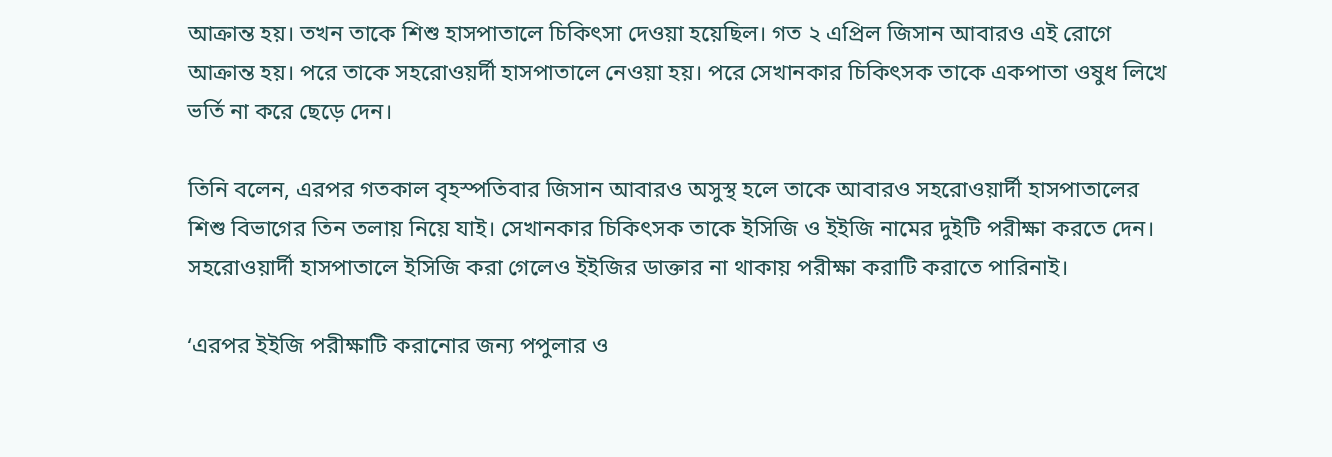আক্রান্ত হয়। তখন তাকে শিশু হাসপাতালে চিকিৎসা দেওয়া হয়েছিল। গত ২ এপ্রিল জিসান আবারও এই রোগে আক্রান্ত হয়। পরে তাকে সহরোওয়র্দী হাসপাতালে নেওয়া হয়। পরে সেখানকার চিকিৎসক তাকে একপাতা ওষুধ লিখে ভর্তি না করে ছেড়ে দেন।

তিনি বলেন, এরপর গতকাল বৃহস্পতিবার জিসান আবারও অসুস্থ হলে তাকে আবারও সহরোওয়ার্দী হাসপাতালের শিশু বিভাগের তিন তলায় নিয়ে যাই। সেখানকার চিকিৎসক তাকে ইসিজি ও ইইজি নামের দুইটি পরীক্ষা করতে দেন। সহরোওয়ার্দী হাসপাতালে ইসিজি করা গেলেও ইইজির ডাক্তার না থাকায় পরীক্ষা করাটি করাতে পারিনাই।

‘এরপর ইইজি পরীক্ষাটি করানোর জন্য পপুলার ও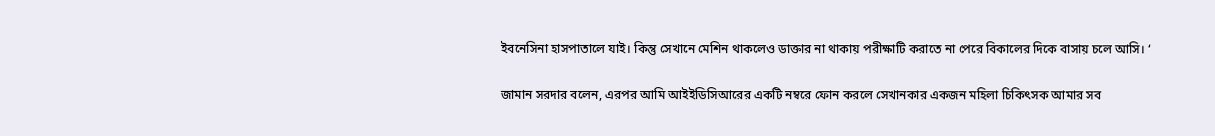ইবনেসিনা হাসপাতালে যাই। কিন্তু সেখানে মেশিন থাকলেও ডাক্তার না থাকায় পরীক্ষাটি করাতে না পেরে বিকালের দিকে বাসায় চলে আসি। ‘

জামান সরদার বলেন, এরপর আমি আইইডিসিআরের একটি নম্বরে ফোন করলে সেখানকার একজন মহিলা চিকিৎসক আমার সব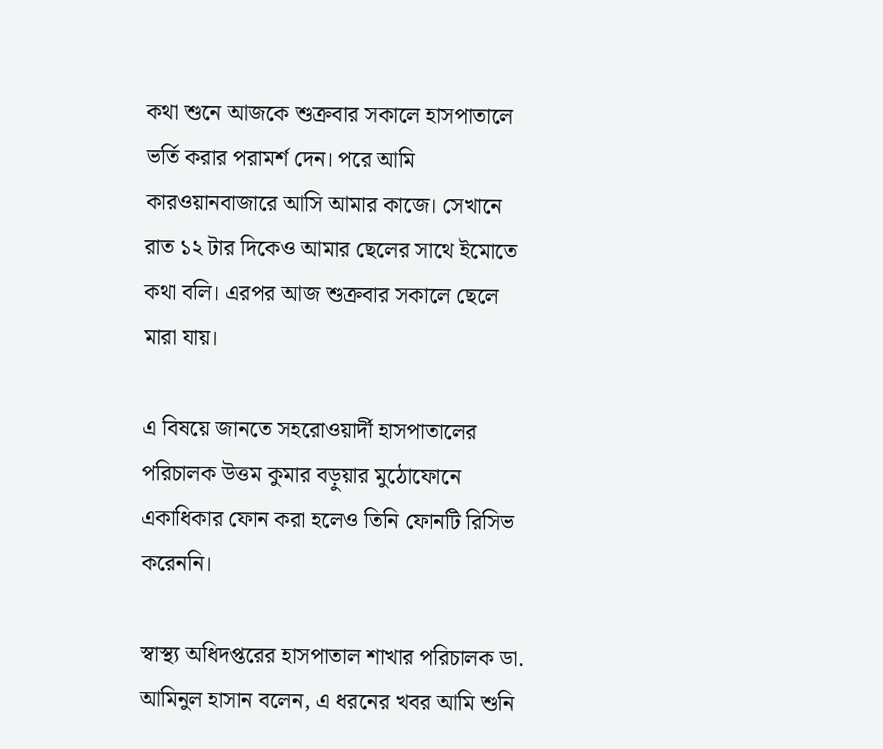কথা শুনে আজকে শুক্রবার সকালে হাসপাতালে ভর্তি করার পরামর্শ দেন। পরে আমি কারওয়ানবাজারে আসি আমার কাজে। সেখানে রাত ১২ টার দিকেও আমার ছেলের সাথে ইমোতে কথা বলি। এরপর আজ শুক্রবার সকালে ছেলে মারা যায়।

এ বিষয়ে জানতে সহরোওয়ার্দী হাসপাতালের পরিচালক উত্তম কুমার বড়ুয়ার মুঠোফোনে একাধিকার ফোন করা হলেও তিনি ফোনটি রিসিভ করেননি।

স্বাস্থ্য অধিদপ্তরের হাসপাতাল শাখার পরিচালক ডা. আমিনুল হাসান বলেন, এ ধরনের খবর আমি শুনি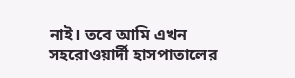নাই। তবে আমি এখন সহরোওয়ার্দী হাসপাতালের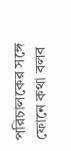পরিচালকের সঙ্গে ফোনে কথা বলব